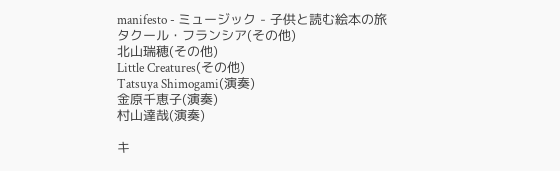manifesto - ミュージック - 子供と読む絵本の旅
タクール・フランシア(その他)
北山瑞穂(その他)
Little Creatures(その他)
Tatsuya Shimogami(演奏)
金原千恵子(演奏)
村山達哉(演奏)

キ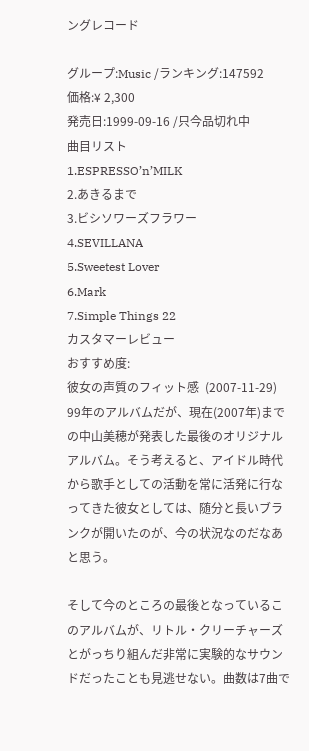ングレコード

グループ:Music /ランキング:147592
価格:¥ 2,300
発売日:1999-09-16 /只今品切れ中
曲目リスト
1.ESPRESSO’n’MILK
2.あきるまで
3.ビシソワーズフラワー
4.SEVILLANA
5.Sweetest Lover
6.Mark
7.Simple Things 22
カスタマーレビュー
おすすめ度:
彼女の声質のフィット感  (2007-11-29)
99年のアルバムだが、現在(2007年)までの中山美穂が発表した最後のオリジナルアルバム。そう考えると、アイドル時代から歌手としての活動を常に活発に行なってきた彼女としては、随分と長いブランクが開いたのが、今の状況なのだなあと思う。

そして今のところの最後となっているこのアルバムが、リトル・クリーチャーズとがっちり組んだ非常に実験的なサウンドだったことも見逃せない。曲数は7曲で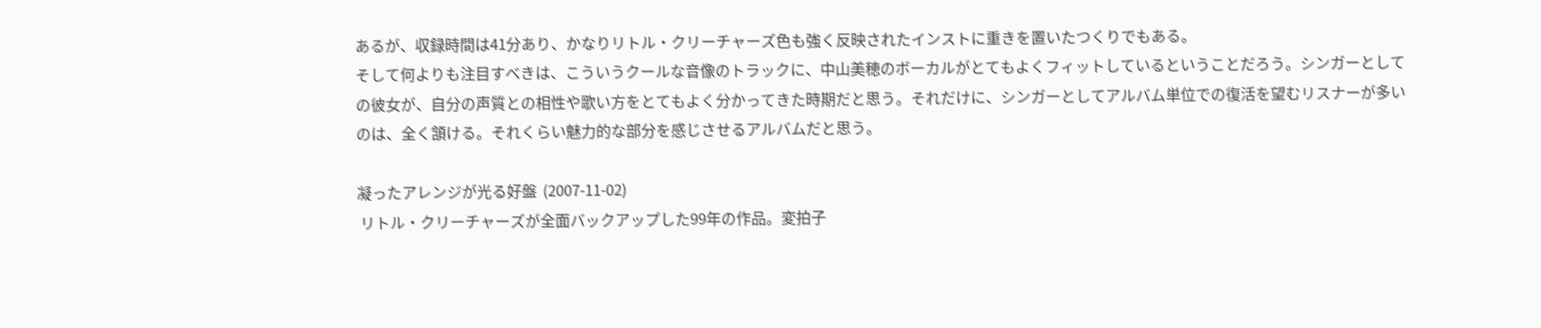あるが、収録時間は41分あり、かなりリトル・クリーチャーズ色も強く反映されたインストに重きを置いたつくりでもある。
そして何よりも注目すべきは、こういうクールな音像のトラックに、中山美穂のボーカルがとてもよくフィットしているということだろう。シンガーとしての彼女が、自分の声質との相性や歌い方をとてもよく分かってきた時期だと思う。それだけに、シンガーとしてアルバム単位での復活を望むリスナーが多いのは、全く頷ける。それくらい魅力的な部分を感じさせるアルバムだと思う。

凝ったアレンジが光る好盤  (2007-11-02)
 リトル・クリーチャーズが全面バックアップした99年の作品。変拍子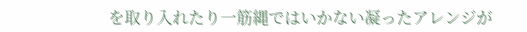を取り入れたり一筋縄ではいかない凝ったアレンジが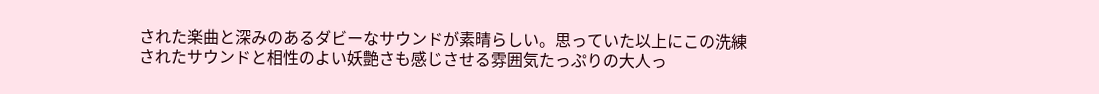された楽曲と深みのあるダビーなサウンドが素晴らしい。思っていた以上にこの洗練されたサウンドと相性のよい妖艶さも感じさせる雰囲気たっぷりの大人っ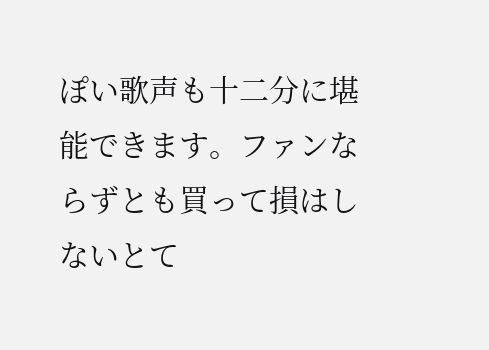ぽい歌声も十二分に堪能できます。ファンならずとも買って損はしないとて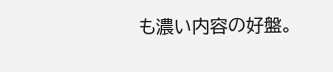も濃い内容の好盤。